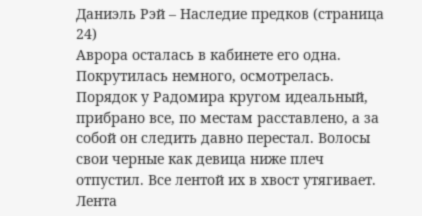Даниэль Рэй – Наследие предков (страница 24)
Аврора осталась в кабинете его одна. Покрутилась немного, осмотрелась. Порядок у Радомира кругом идеальный, прибрано все, по местам расставлено, а за собой он следить давно перестал. Волосы свои черные как девица ниже плеч отпустил. Все лентой их в хвост утягивает. Лента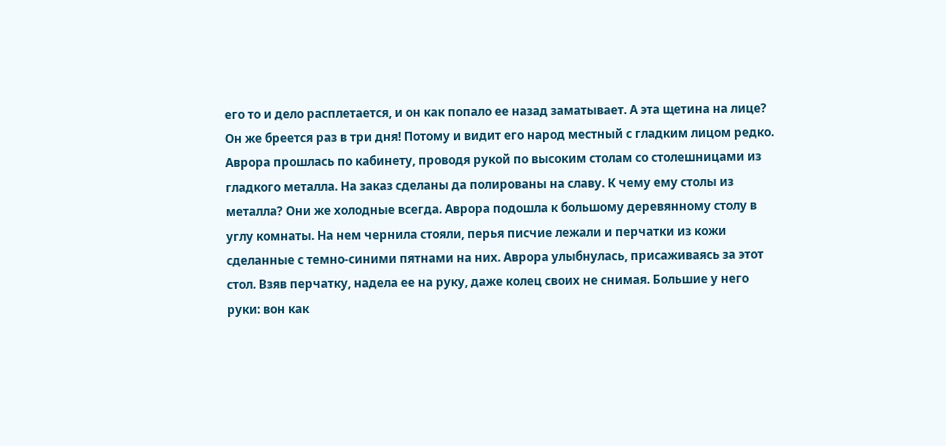его то и дело расплетается, и он как попало ее назад заматывает. А эта щетина на лице? Он же бреется раз в три дня! Потому и видит его народ местный с гладким лицом редко.
Аврора прошлась по кабинету, проводя рукой по высоким столам со столешницами из гладкого металла. На заказ сделаны да полированы на славу. К чему ему столы из металла? Они же холодные всегда. Аврора подошла к большому деревянному столу в углу комнаты. На нем чернила стояли, перья писчие лежали и перчатки из кожи сделанные с темно-синими пятнами на них. Аврора улыбнулась, присаживаясь за этот стол. Взяв перчатку, надела ее на руку, даже колец своих не снимая. Большие у него руки: вон как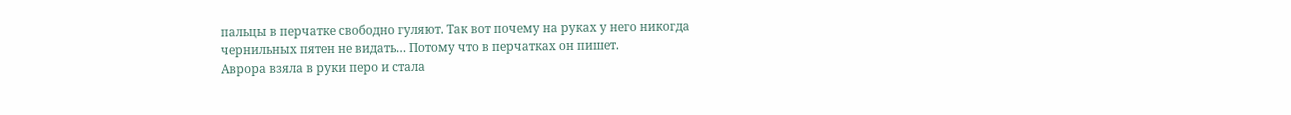пальцы в перчатке свободно гуляют. Так вот почему на руках у него никогда чернильных пятен не видать… Потому что в перчатках он пишет.
Аврора взяла в руки перо и стала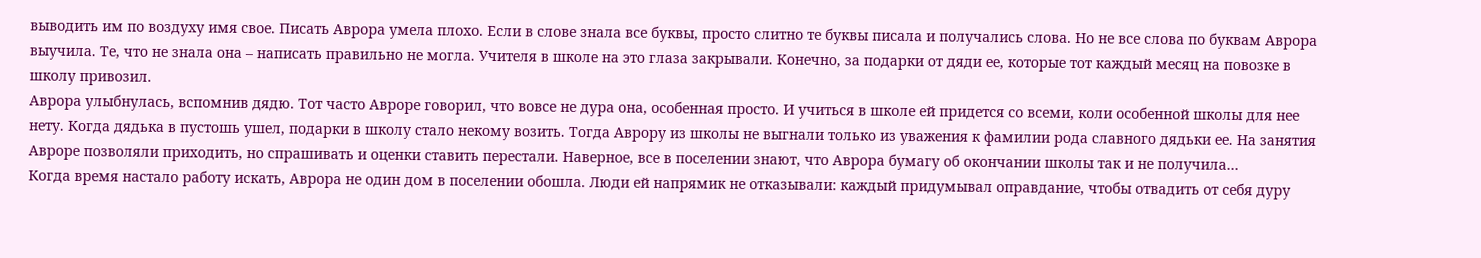выводить им по воздуху имя свое. Писать Аврора умела плохо. Если в слове знала все буквы, просто слитно те буквы писала и получались слова. Но не все слова по буквам Аврора выучила. Те, что не знала она – написать правильно не могла. Учителя в школе на это глаза закрывали. Конечно, за подарки от дяди ее, которые тот каждый месяц на повозке в школу привозил.
Аврора улыбнулась, вспомнив дядю. Тот часто Авроре говорил, что вовсе не дура она, особенная просто. И учиться в школе ей придется со всеми, коли особенной школы для нее нету. Когда дядька в пустошь ушел, подарки в школу стало некому возить. Тогда Аврору из школы не выгнали только из уважения к фамилии рода славного дядьки ее. На занятия Авроре позволяли приходить, но спрашивать и оценки ставить перестали. Наверное, все в поселении знают, что Аврора бумагу об окончании школы так и не получила…
Когда время настало работу искать, Аврора не один дом в поселении обошла. Люди ей напрямик не отказывали: каждый придумывал оправдание, чтобы отвадить от себя дуру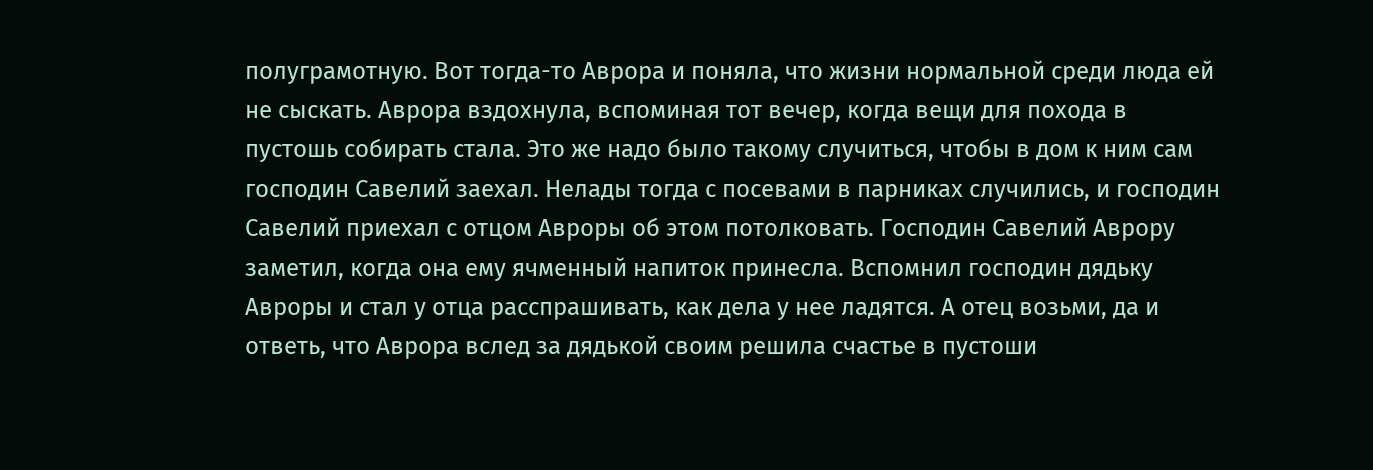полуграмотную. Вот тогда-то Аврора и поняла, что жизни нормальной среди люда ей не сыскать. Аврора вздохнула, вспоминая тот вечер, когда вещи для похода в пустошь собирать стала. Это же надо было такому случиться, чтобы в дом к ним сам господин Савелий заехал. Нелады тогда с посевами в парниках случились, и господин Савелий приехал с отцом Авроры об этом потолковать. Господин Савелий Аврору заметил, когда она ему ячменный напиток принесла. Вспомнил господин дядьку Авроры и стал у отца расспрашивать, как дела у нее ладятся. А отец возьми, да и ответь, что Аврора вслед за дядькой своим решила счастье в пустоши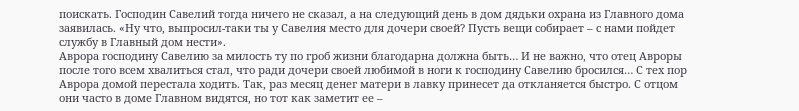поискать. Господин Савелий тогда ничего не сказал, а на следующий день в дом дядьки охрана из Главного дома заявилась. «Ну что, выпросил-таки ты у Савелия место для дочери своей? Пусть вещи собирает – с нами пойдет службу в Главный дом нести».
Аврора господину Савелию за милость ту по гроб жизни благодарна должна быть… И не важно, что отец Авроры после того всем хвалиться стал, что ради дочери своей любимой в ноги к господину Савелию бросился… С тех пор Аврора домой перестала ходить. Так, раз месяц денег матери в лавку принесет да откланяется быстро. С отцом они часто в доме Главном видятся, но тот как заметит ее –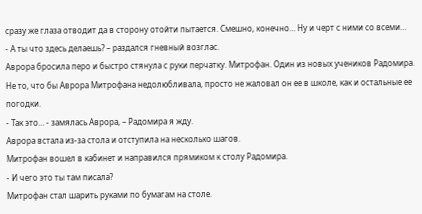сразу же глаза отводит да в сторону отойти пытается. Смешно, конечно… Ну и черт с ними со всеми…
- А ты что здесь делаешь? – раздался гневный возглас.
Аврора бросила перо и быстро стянула с руки перчатку. Митрофан. Один из новых учеников Радомира. Не то, что бы Аврора Митрофана недолюбливала, просто не жаловал он ее в школе, как и остальные ее погодки.
- Так это… - замялась Аврора, – Радомира я жду.
Аврора встала из-за стола и отступила на несколько шагов.
Митрофан вошел в кабинет и направился прямиком к столу Радомира.
- И чего это ты там писала?
Митрофан стал шарить руками по бумагам на столе.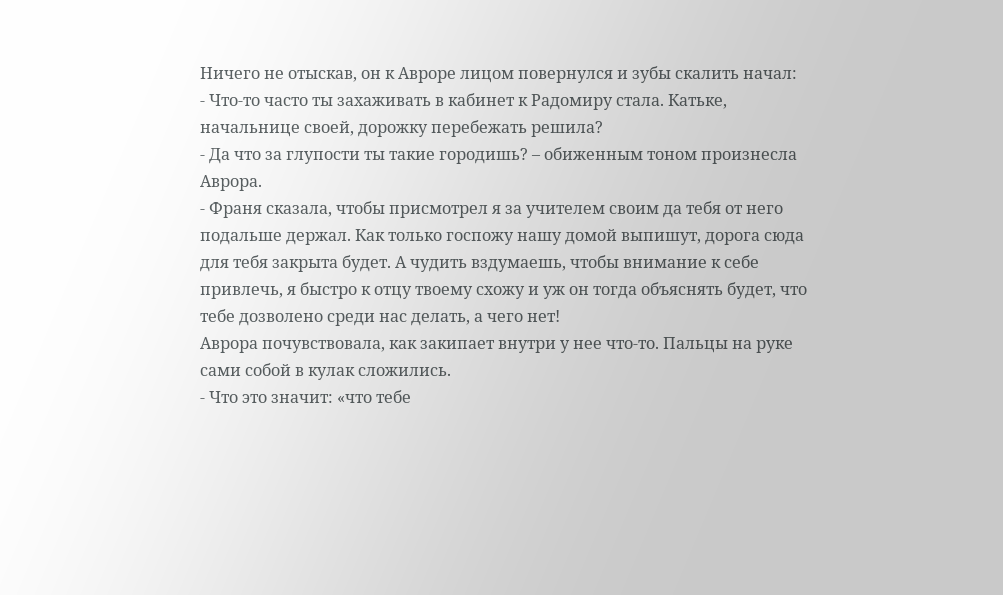Ничего не отыскав, он к Авроре лицом повернулся и зубы скалить начал:
- Что-то часто ты захаживать в кабинет к Радомиру стала. Катьке, начальнице своей, дорожку перебежать решила?
- Да что за глупости ты такие городишь? – обиженным тоном произнесла Аврора.
- Франя сказала, чтобы присмотрел я за учителем своим да тебя от него подальше держал. Как только госпожу нашу домой выпишут, дорога сюда для тебя закрыта будет. А чудить вздумаешь, чтобы внимание к себе привлечь, я быстро к отцу твоему схожу и уж он тогда объяснять будет, что тебе дозволено среди нас делать, а чего нет!
Аврора почувствовала, как закипает внутри у нее что-то. Пальцы на руке сами собой в кулак сложились.
- Что это значит: «что тебе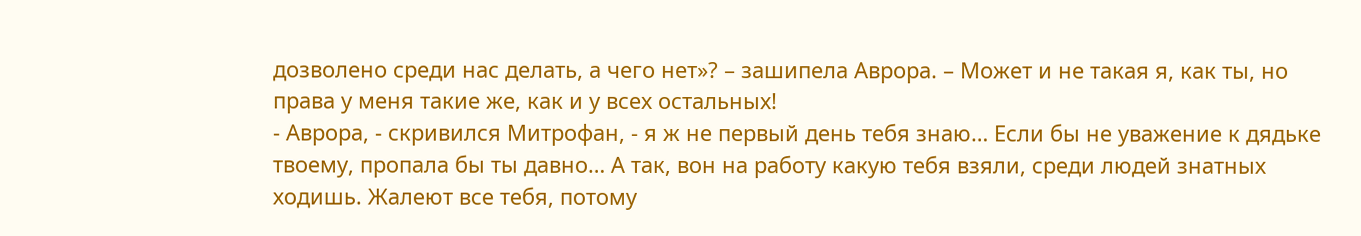дозволено среди нас делать, а чего нет»? – зашипела Аврора. – Может и не такая я, как ты, но права у меня такие же, как и у всех остальных!
- Аврора, - скривился Митрофан, - я ж не первый день тебя знаю… Если бы не уважение к дядьке твоему, пропала бы ты давно… А так, вон на работу какую тебя взяли, среди людей знатных ходишь. Жалеют все тебя, потому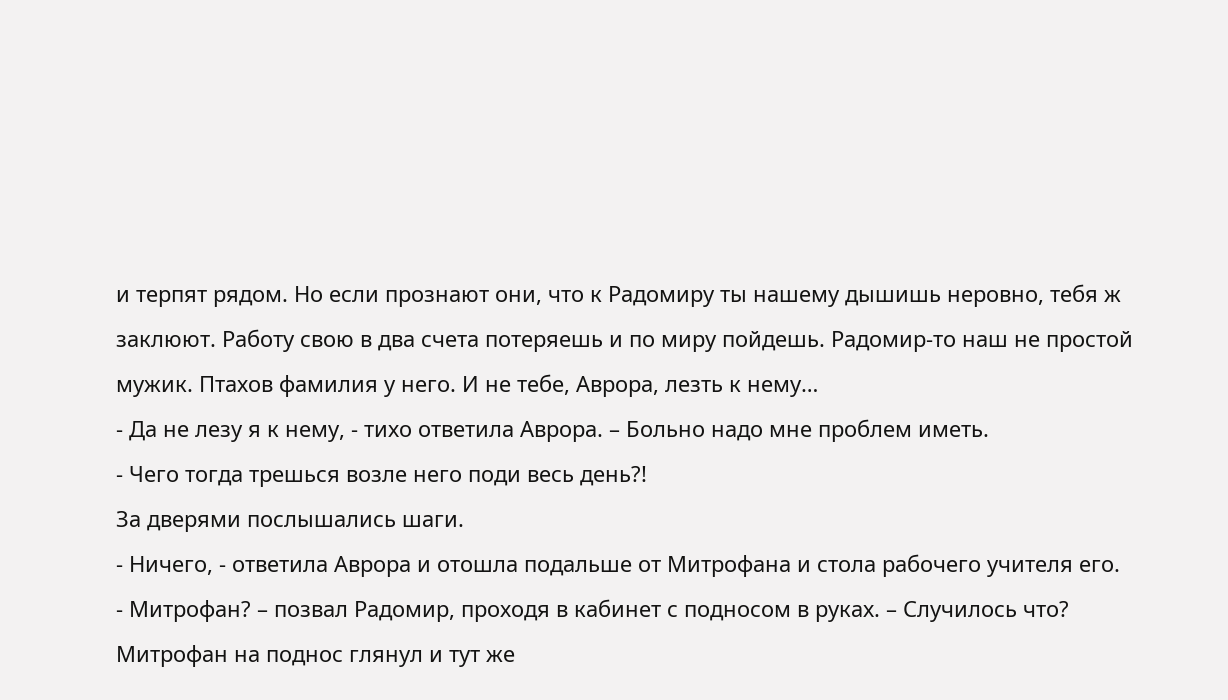и терпят рядом. Но если прознают они, что к Радомиру ты нашему дышишь неровно, тебя ж заклюют. Работу свою в два счета потеряешь и по миру пойдешь. Радомир-то наш не простой мужик. Птахов фамилия у него. И не тебе, Аврора, лезть к нему…
- Да не лезу я к нему, - тихо ответила Аврора. – Больно надо мне проблем иметь.
- Чего тогда трешься возле него поди весь день?!
За дверями послышались шаги.
- Ничего, - ответила Аврора и отошла подальше от Митрофана и стола рабочего учителя его.
- Митрофан? – позвал Радомир, проходя в кабинет с подносом в руках. – Случилось что?
Митрофан на поднос глянул и тут же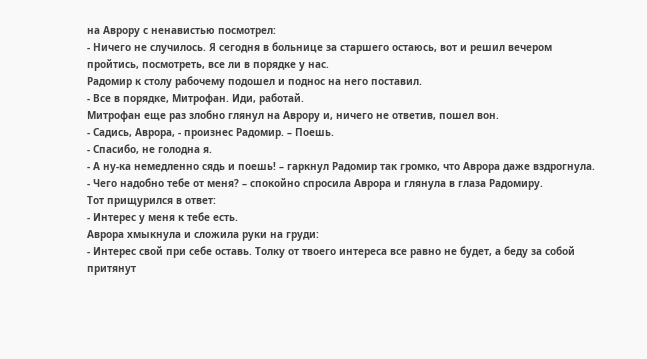на Аврору с ненавистью посмотрел:
- Ничего не случилось. Я сегодня в больнице за старшего остаюсь, вот и решил вечером пройтись, посмотреть, все ли в порядке у нас.
Радомир к столу рабочему подошел и поднос на него поставил.
- Все в порядке, Митрофан. Иди, работай.
Митрофан еще раз злобно глянул на Аврору и, ничего не ответив, пошел вон.
- Садись, Аврора, - произнес Радомир. – Поешь.
- Спасибо, не голодна я.
- А ну-ка немедленно сядь и поешь! – гаркнул Радомир так громко, что Аврора даже вздрогнула.
- Чего надобно тебе от меня? – спокойно спросила Аврора и глянула в глаза Радомиру.
Тот прищурился в ответ:
- Интерес у меня к тебе есть.
Аврора хмыкнула и сложила руки на груди:
- Интерес свой при себе оставь. Толку от твоего интереса все равно не будет, а беду за собой притянут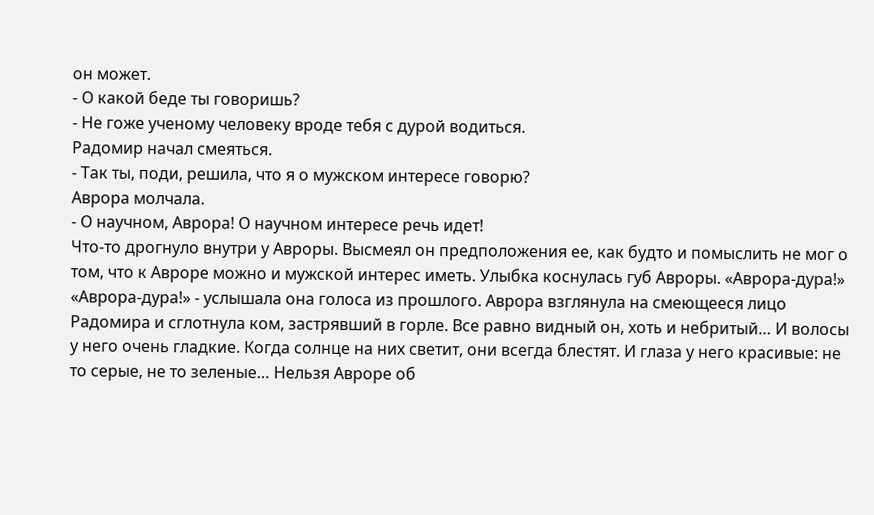он может.
- О какой беде ты говоришь?
- Не гоже ученому человеку вроде тебя с дурой водиться.
Радомир начал смеяться.
- Так ты, поди, решила, что я о мужском интересе говорю?
Аврора молчала.
- О научном, Аврора! О научном интересе речь идет!
Что-то дрогнуло внутри у Авроры. Высмеял он предположения ее, как будто и помыслить не мог о том, что к Авроре можно и мужской интерес иметь. Улыбка коснулась губ Авроры. «Аврора-дура!» «Аврора-дура!» - услышала она голоса из прошлого. Аврора взглянула на смеющееся лицо Радомира и сглотнула ком, застрявший в горле. Все равно видный он, хоть и небритый… И волосы у него очень гладкие. Когда солнце на них светит, они всегда блестят. И глаза у него красивые: не то серые, не то зеленые… Нельзя Авроре об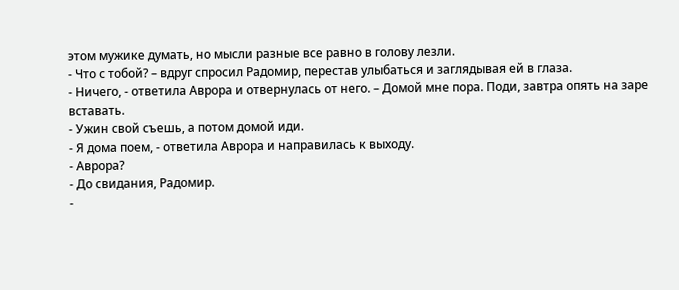этом мужике думать, но мысли разные все равно в голову лезли.
- Что с тобой? – вдруг спросил Радомир, перестав улыбаться и заглядывая ей в глаза.
- Ничего, - ответила Аврора и отвернулась от него. – Домой мне пора. Поди, завтра опять на заре вставать.
- Ужин свой съешь, а потом домой иди.
- Я дома поем, - ответила Аврора и направилась к выходу.
- Аврора?
- До свидания, Радомир.
-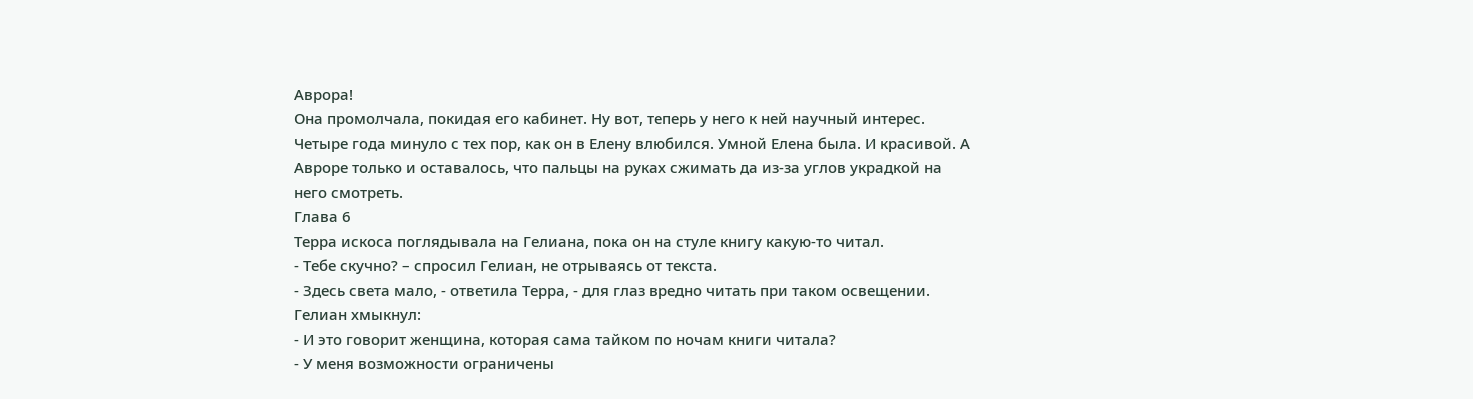Аврора!
Она промолчала, покидая его кабинет. Ну вот, теперь у него к ней научный интерес. Четыре года минуло с тех пор, как он в Елену влюбился. Умной Елена была. И красивой. А Авроре только и оставалось, что пальцы на руках сжимать да из-за углов украдкой на него смотреть.
Глава 6
Терра искоса поглядывала на Гелиана, пока он на стуле книгу какую-то читал.
- Тебе скучно? – спросил Гелиан, не отрываясь от текста.
- Здесь света мало, - ответила Терра, - для глаз вредно читать при таком освещении.
Гелиан хмыкнул:
- И это говорит женщина, которая сама тайком по ночам книги читала?
- У меня возможности ограничены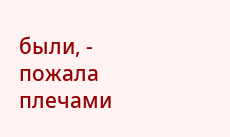были, - пожала плечами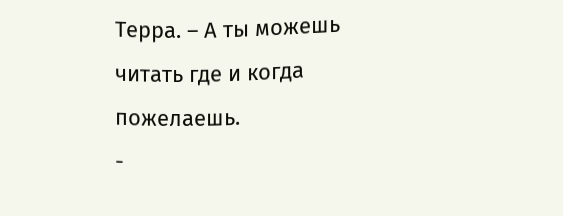Терра. – А ты можешь читать где и когда пожелаешь.
-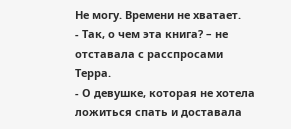Не могу. Времени не хватает.
- Так, о чем эта книга? – не отставала с расспросами Терра.
- О девушке, которая не хотела ложиться спать и доставала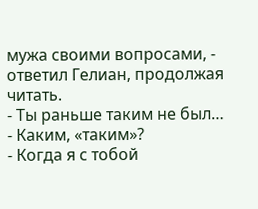мужа своими вопросами, - ответил Гелиан, продолжая читать.
- Ты раньше таким не был…
- Каким, «таким»?
- Когда я с тобой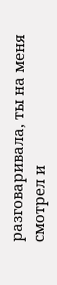разговаривала, ты на меня смотрел и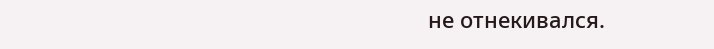не отнекивался.